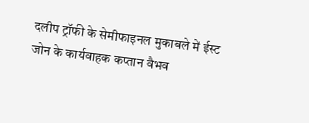दलीप ट्रॉफी के सेमीफाइनल मुकाबले में ईस्ट जोन के कार्यवाहक कप्तान वैभव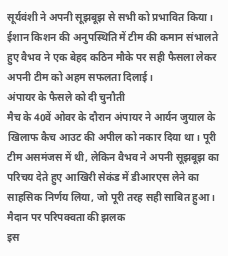सूर्यवंशी ने अपनी सूझबूझ से सभी को प्रभावित किया। ईशान किशन की अनुपस्थिति में टीम की कमान संभालते हुए वैभव ने एक बेहद कठिन मौके पर सही फैसला लेकर अपनी टीम को अहम सफलता दिलाई।
अंपायर के फैसले को दी चुनौती
मैच के 40वें ओवर के दौरान अंपायर ने आर्यन जुयाल के खिलाफ कैच आउट की अपील को नकार दिया था। पूरी टीम असमंजस में थी, लेकिन वैभव ने अपनी सूझबूझ का परिचय देते हुए आखिरी सेकंड में डीआरएस लेने का साहसिक निर्णय लिया, जो पूरी तरह सही साबित हुआ।
मैदान पर परिपक्वता की झलक
इस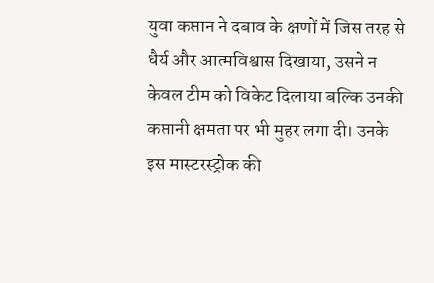युवा कप्तान ने दबाव के क्षणों में जिस तरह से धैर्य और आत्मविश्वास दिखाया, उसने न केवल टीम को विकेट दिलाया बल्कि उनकी कप्तानी क्षमता पर भी मुहर लगा दी। उनके इस मास्टरस्ट्रोक की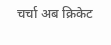चर्चा अब क्रिकेट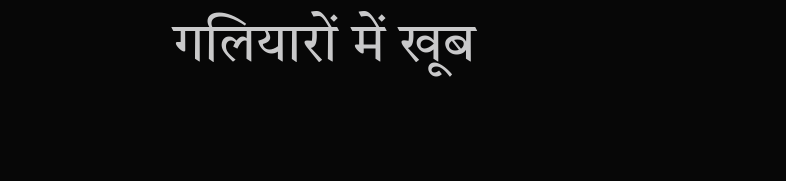गलियारों में खूब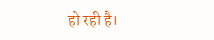हो रही है।